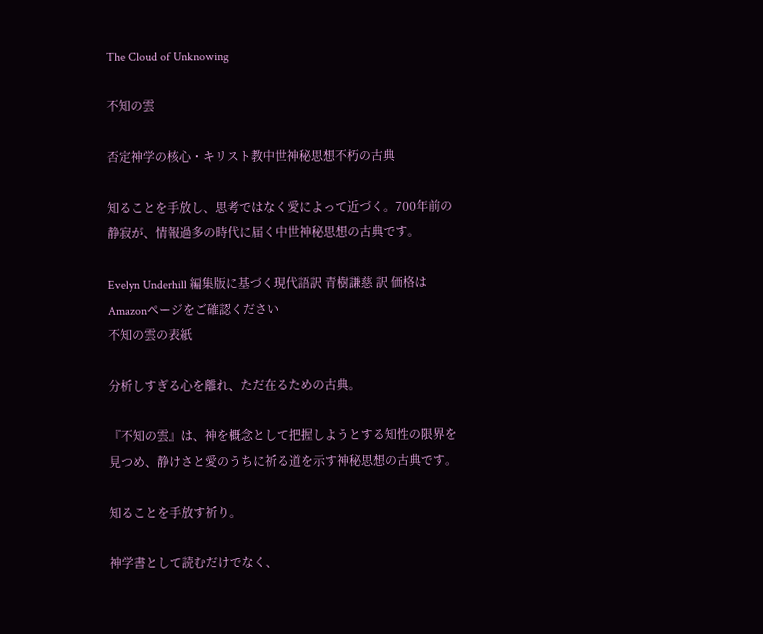The Cloud of Unknowing

不知の雲

否定神学の核心・キリスト教中世神秘思想不朽の古典

知ることを手放し、思考ではなく愛によって近づく。700年前の静寂が、情報過多の時代に届く中世神秘思想の古典です。

Evelyn Underhill 編集版に基づく現代語訳 青樹謙慈 訳 価格はAmazonページをご確認ください
不知の雲の表紙

分析しすぎる心を離れ、ただ在るための古典。

『不知の雲』は、神を概念として把握しようとする知性の限界を見つめ、静けさと愛のうちに祈る道を示す神秘思想の古典です。

知ることを手放す祈り。

神学書として読むだけでなく、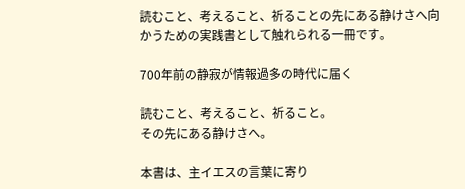読むこと、考えること、祈ることの先にある静けさへ向かうための実践書として触れられる一冊です。

700年前の静寂が情報過多の時代に届く

読むこと、考えること、祈ること。
その先にある静けさへ。

本書は、主イエスの言葉に寄り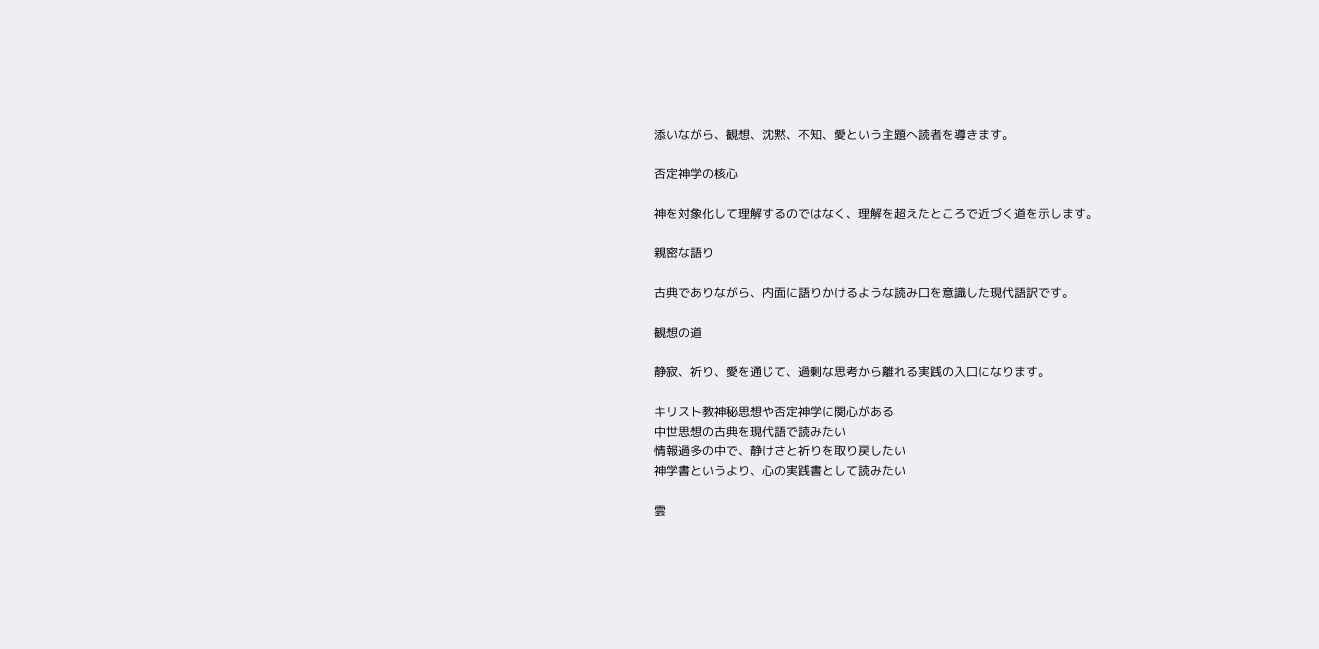添いながら、観想、沈黙、不知、愛という主題へ読者を導きます。

否定神学の核心

神を対象化して理解するのではなく、理解を超えたところで近づく道を示します。

親密な語り

古典でありながら、内面に語りかけるような読み口を意識した現代語訳です。

観想の道

静寂、祈り、愛を通じて、過剰な思考から離れる実践の入口になります。

キリスト教神秘思想や否定神学に関心がある
中世思想の古典を現代語で読みたい
情報過多の中で、静けさと祈りを取り戻したい
神学書というより、心の実践書として読みたい

雲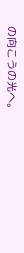の向こうの光へ。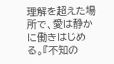理解を超えた場所で、愛は静かに働きはじめる。『不知の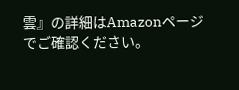雲』の詳細はAmazonページでご確認ください。